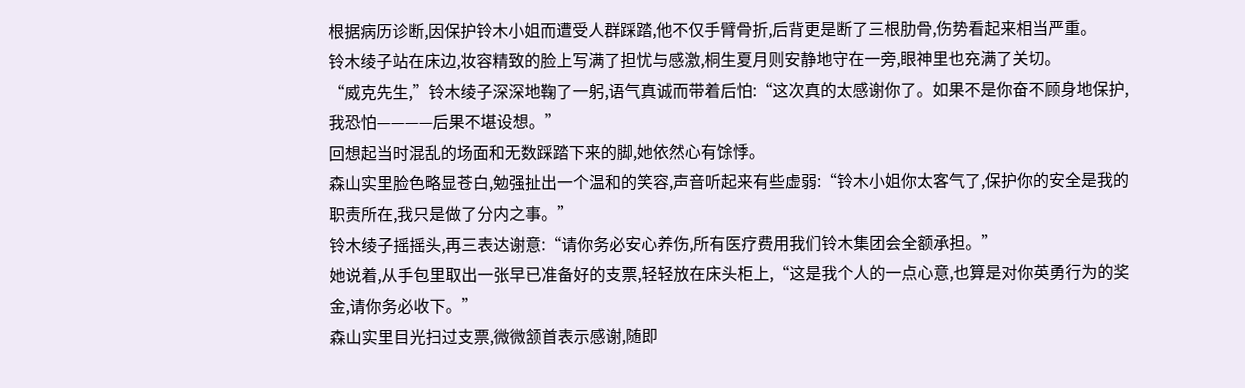根据病历诊断,因保护铃木小姐而遭受人群踩踏,他不仅手臂骨折,后背更是断了三根肋骨,伤势看起来相当严重。
铃木绫子站在床边,妆容精致的脸上写满了担忧与感激,桐生夏月则安静地守在一旁,眼神里也充满了关切。
“威克先生,”铃木绫子深深地鞠了一躬,语气真诚而带着后怕:“这次真的太感谢你了。如果不是你奋不顾身地保护,我恐怕————后果不堪设想。”
回想起当时混乱的场面和无数踩踏下来的脚,她依然心有馀悸。
森山实里脸色略显苍白,勉强扯出一个温和的笑容,声音听起来有些虚弱:“铃木小姐你太客气了,保护你的安全是我的职责所在,我只是做了分内之事。”
铃木绫子摇摇头,再三表达谢意:“请你务必安心养伤,所有医疗费用我们铃木集团会全额承担。”
她说着,从手包里取出一张早已准备好的支票,轻轻放在床头柜上,“这是我个人的一点心意,也算是对你英勇行为的奖金,请你务必收下。”
森山实里目光扫过支票,微微颔首表示感谢,随即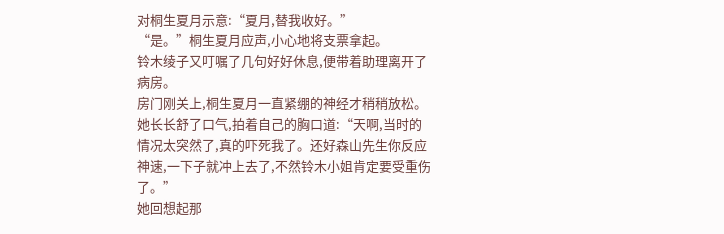对桐生夏月示意:“夏月,替我收好。”
“是。”桐生夏月应声,小心地将支票拿起。
铃木绫子又叮嘱了几句好好休息,便带着助理离开了病房。
房门刚关上,桐生夏月一直紧绷的神经才稍稍放松。
她长长舒了口气,拍着自己的胸口道:“天啊,当时的情况太突然了,真的吓死我了。还好森山先生你反应神速,一下子就冲上去了,不然铃木小姐肯定要受重伤了。”
她回想起那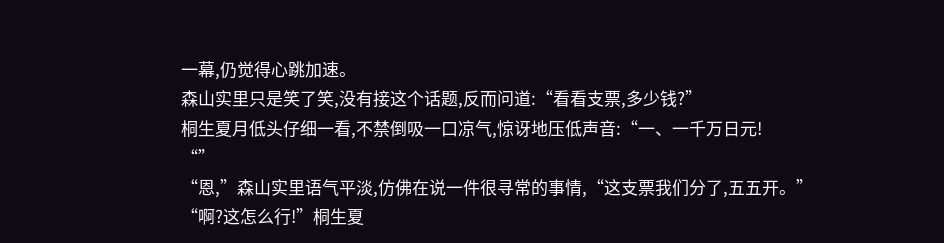一幕,仍觉得心跳加速。
森山实里只是笑了笑,没有接这个话题,反而问道:“看看支票,多少钱?”
桐生夏月低头仔细一看,不禁倒吸一口凉气,惊讶地压低声音:“一、一千万日元!
“”
“恩,”森山实里语气平淡,仿佛在说一件很寻常的事情,“这支票我们分了,五五开。”
“啊?这怎么行!”桐生夏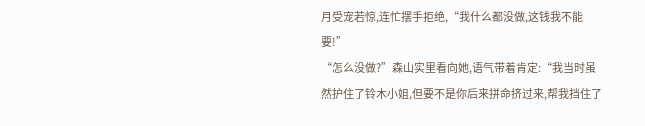月受宠若惊,连忙摆手拒绝,“我什么都没做,这钱我不能要!”
“怎么没做?”森山实里看向她,语气带着肯定:“我当时虽然护住了铃木小姐,但要不是你后来拼命挤过来,帮我挡住了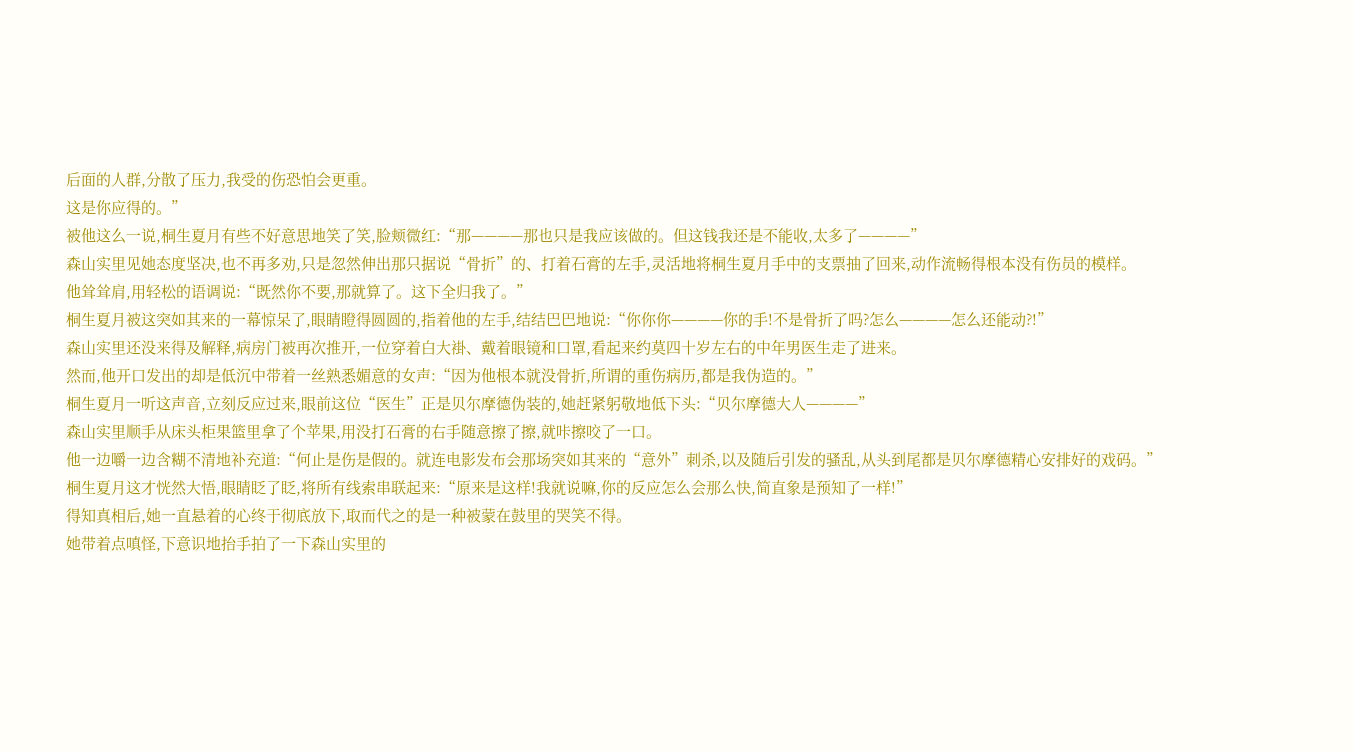后面的人群,分散了压力,我受的伤恐怕会更重。
这是你应得的。”
被他这么一说,桐生夏月有些不好意思地笑了笑,脸颊微红:“那————那也只是我应该做的。但这钱我还是不能收,太多了————”
森山实里见她态度坚决,也不再多劝,只是忽然伸出那只据说“骨折”的、打着石膏的左手,灵活地将桐生夏月手中的支票抽了回来,动作流畅得根本没有伤员的模样。
他耸耸肩,用轻松的语调说:“既然你不要,那就算了。这下全归我了。”
桐生夏月被这突如其来的一幕惊呆了,眼睛瞪得圆圆的,指着他的左手,结结巴巴地说:“你你你————你的手!不是骨折了吗?怎么————怎么还能动?!”
森山实里还没来得及解释,病房门被再次推开,一位穿着白大褂、戴着眼镜和口罩,看起来约莫四十岁左右的中年男医生走了进来。
然而,他开口发出的却是低沉中带着一丝熟悉媚意的女声:“因为他根本就没骨折,所谓的重伤病历,都是我伪造的。”
桐生夏月一听这声音,立刻反应过来,眼前这位“医生”正是贝尔摩德伪装的,她赶紧躬敬地低下头:“贝尔摩德大人————”
森山实里顺手从床头柜果篮里拿了个苹果,用没打石膏的右手随意擦了擦,就咔擦咬了一口。
他一边嚼一边含糊不清地补充道:“何止是伤是假的。就连电影发布会那场突如其来的“意外”刺杀,以及随后引发的骚乱,从头到尾都是贝尔摩德精心安排好的戏码。”
桐生夏月这才恍然大悟,眼睛眨了眨,将所有线索串联起来:“原来是这样!我就说嘛,你的反应怎么会那么快,简直象是预知了一样!”
得知真相后,她一直悬着的心终于彻底放下,取而代之的是一种被蒙在鼓里的哭笑不得。
她带着点嗔怪,下意识地抬手拍了一下森山实里的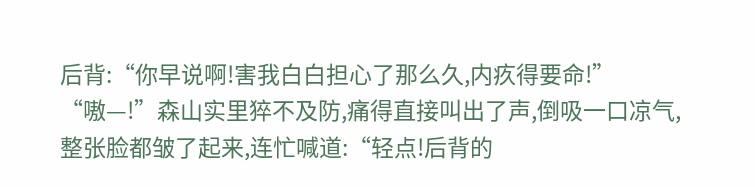后背:“你早说啊!害我白白担心了那么久,内疚得要命!”
“嗷—!”森山实里猝不及防,痛得直接叫出了声,倒吸一口凉气,整张脸都皱了起来,连忙喊道:“轻点!后背的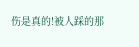伤是真的!被人踩的那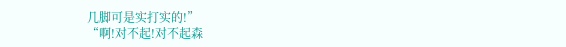几脚可是实打实的!”
“啊!对不起!对不起森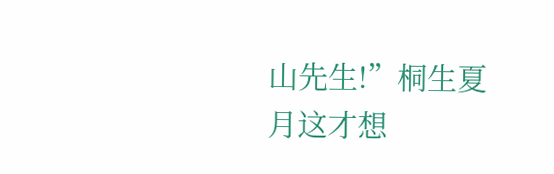山先生!”桐生夏月这才想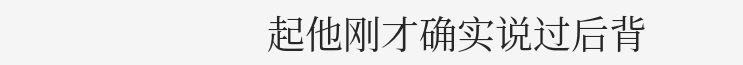起他刚才确实说过后背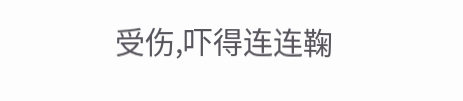受伤,吓得连连鞠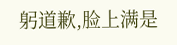躬道歉,脸上满是